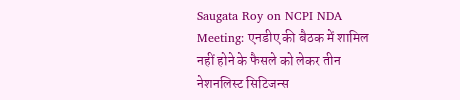Saugata Roy on NCPI NDA Meeting: एनडीए की बैठक में शामिल नहीं होने के फैसले को लेकर तीन नेशनलिस्ट सिटिजन्स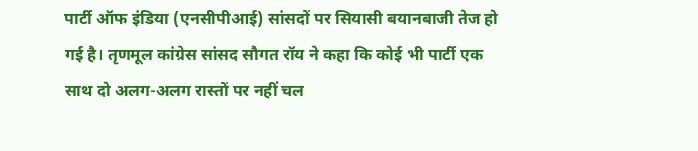पार्टी ऑफ इंडिया (एनसीपीआई) सांसदों पर सियासी बयानबाजी तेज हो गई है। तृणमूल कांग्रेस सांसद सौगत रॉय ने कहा कि कोई भी पार्टी एक साथ दो अलग-अलग रास्तों पर नहीं चल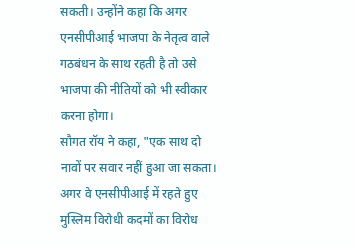सकती। उन्होंने कहा कि अगर एनसीपीआई भाजपा के नेतृत्व वाले गठबंधन के साथ रहती है तो उसे भाजपा की नीतियों को भी स्वीकार करना होगा।
सौगत रॉय ने कहा, "एक साथ दो नावों पर सवार नहीं हुआ जा सकता। अगर वे एनसीपीआई में रहते हुए मुस्लिम विरोधी कदमों का विरोध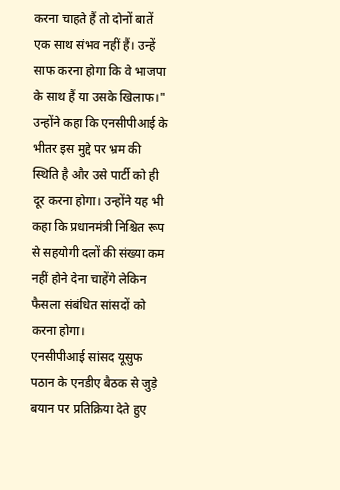करना चाहते हैं तो दोनों बातें एक साथ संभव नहीं हैं। उन्हें साफ करना होगा कि वे भाजपा के साथ हैं या उसके खिलाफ।"
उन्होंने कहा कि एनसीपीआई के भीतर इस मुद्दे पर भ्रम की स्थिति है और उसे पार्टी को ही दूर करना होगा। उन्होंने यह भी कहा कि प्रधानमंत्री निश्चित रूप से सहयोगी दलों की संख्या कम नहीं होने देना चाहेंगे लेकिन फैसला संबंधित सांसदों को करना होगा।
एनसीपीआई सांसद यूसुफ पठान के एनडीए बैठक से जुड़े बयान पर प्रतिक्रिया देते हुए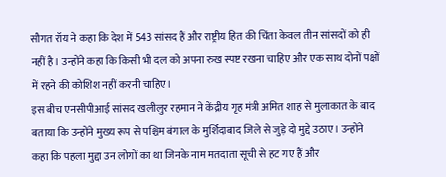सौगत रॉय ने कहा कि देश में 543 सांसद हैं और राष्ट्रीय हित की चिंता केवल तीन सांसदों को ही नहीं है। उन्होंने कहा कि किसी भी दल को अपना रुख स्पष्ट रखना चाहिए और एक साथ दोनों पक्षों में रहने की कोशिश नहीं करनी चाहिए।
इस बीच एनसीपीआई सांसद खलीलुर रहमान ने केंद्रीय गृह मंत्री अमित शाह से मुलाकात के बाद बताया कि उन्होंने मुख्य रूप से पश्चिम बंगाल के मुर्शिदाबाद जिले से जुड़े दो मुद्दे उठाए। उन्होंने कहा कि पहला मुद्दा उन लोगों का था जिनके नाम मतदाता सूची से हट गए हैं और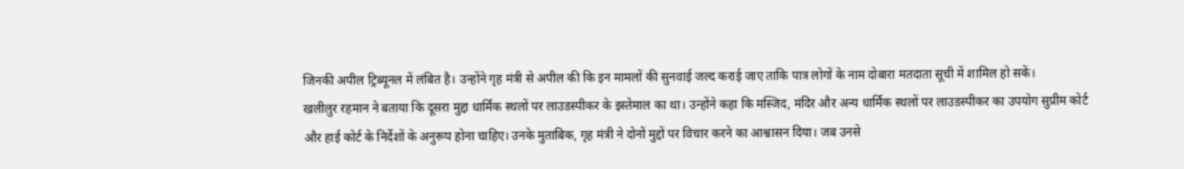जिनकी अपील ट्रिब्यूनल में लंबित है। उन्होंने गृह मंत्री से अपील की कि इन मामलों की सुनवाई जल्द कराई जाए ताकि पात्र लोगों के नाम दोबारा मतदाता सूची में शामिल हो सकें।
खलीलुर रहमान ने बताया कि दूसरा मुद्दा धार्मिक स्थलों पर लाउडस्पीकर के इस्तेमाल का था। उन्होंने कहा कि मस्जिद, मंदिर और अन्य धार्मिक स्थलों पर लाउडस्पीकर का उपयोग सुप्रीम कोर्ट और हाई कोर्ट के निर्देशों के अनुरूप होना चाहिए। उनके मुताबिक, गृह मंत्री ने दोनों मुद्दों पर विचार करने का आश्वासन दिया। जब उनसे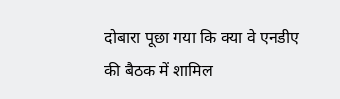दोबारा पूछा गया कि क्या वे एनडीए की बैठक में शामिल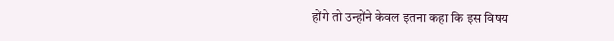होंगे तो उन्होंने केवल इतना कहा कि इस विषय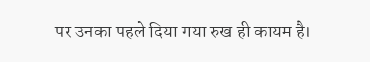पर उनका पहले दिया गया रुख ही कायम है।